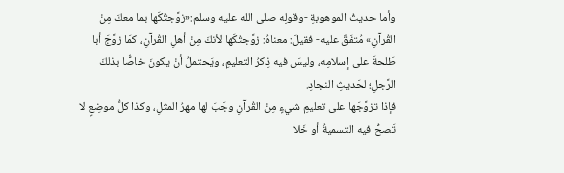وأما حديثُ الموهوبةِ -وقولِه صلى الله عليه وسلم:«زوَّجتُكَها بما معكَ مِنْ القُرآنِ» مُتفَقٌ عليه- فقيلَ: معناهُ: زوَّجتُكَها لأنكَ مِنْ أهلِ القُرآنِ، كمَا زوَّجَ أبا طَلحةَ على إسلامِه، وليسَ فيه ذِكرُ التعليمِ، ويَحتملُ أنْ يكونَ خاصًّا بذلكَ الرَّجلِ؛ لحَديثِ النجادِ.
فإذا تزوَّجَها على تعليمِ شيءٍ مِنْ القُرآنِ وجَبَ لها مهرُ المثلِ، وكذا كلُّ موضِعٍ لا تَصحُّ فيه التسميةُ أو خَلا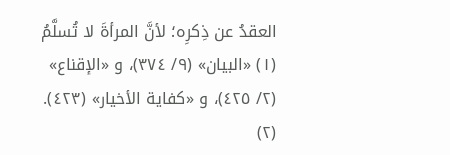العقدُ عن ذِكرِه؛ لأنَّ المرأةَ لا تُسلَّمُ
(١) «البيان» (٩/ ٣٧٤)، و «الإقناع» (٢/ ٤٢٥)، و «كفاية الأخيار» (٤٢٣). (٢)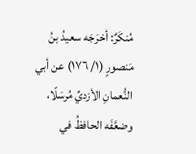مُنكَرٌ: أخرَجَه سعيدُ بنُ مَنصورٍ (١/ ١٧٦) عن أبي النُّعمانِ الأزديِّ مُرسَلًا، وضعَّفَه الحافظُ في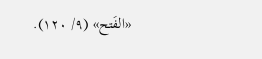«الفَتح» (٩/ ١٢٠).